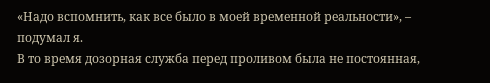«Надо вспомнить, как все было в моей временной реальности», – подумал я.
В то время дозорная служба перед проливом была не постоянная,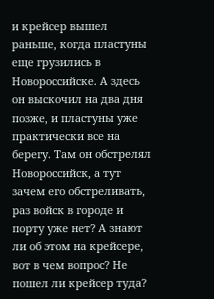и крейсер вышел раньше, когда пластуны еще грузились в Новороссийске. А здесь он выскочил на два дня позже, и пластуны уже практически все на берегу. Там он обстрелял Новороссийск, а тут зачем его обстреливать, раз войск в городе и порту уже нет? А знают ли об этом на крейсере, вот в чем вопрос? Не пошел ли крейсер туда?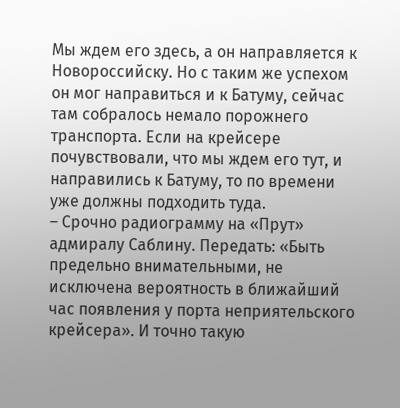Мы ждем его здесь, а он направляется к Новороссийску. Но с таким же успехом он мог направиться и к Батуму, сейчас там собралось немало порожнего транспорта. Если на крейсере почувствовали, что мы ждем его тут, и направились к Батуму, то по времени уже должны подходить туда.
– Срочно радиограмму на «Прут» адмиралу Саблину. Передать: «Быть предельно внимательными, не исключена вероятность в ближайший час появления у порта неприятельского крейсера». И точно такую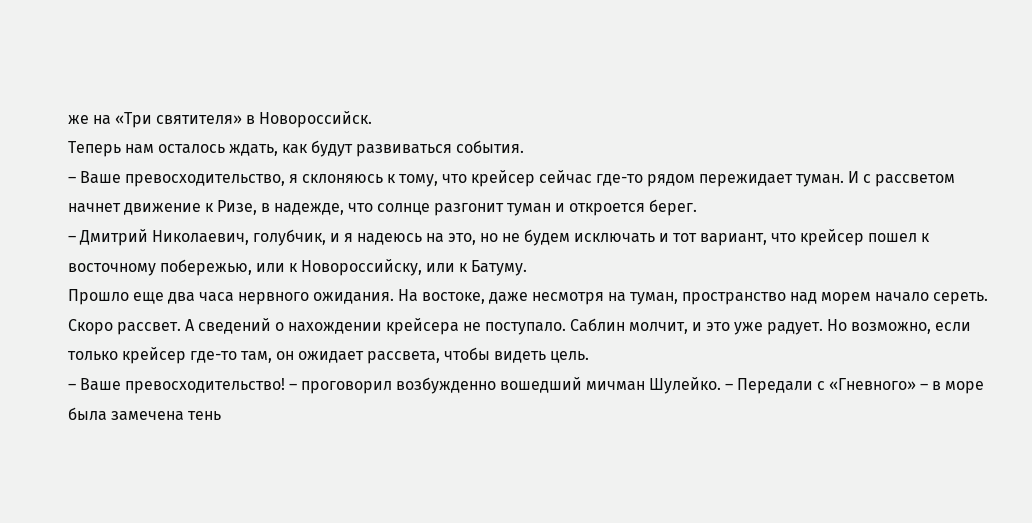же на «Три святителя» в Новороссийск.
Теперь нам осталось ждать, как будут развиваться события.
– Ваше превосходительство, я склоняюсь к тому, что крейсер сейчас где-то рядом пережидает туман. И с рассветом начнет движение к Ризе, в надежде, что солнце разгонит туман и откроется берег.
– Дмитрий Николаевич, голубчик, и я надеюсь на это, но не будем исключать и тот вариант, что крейсер пошел к восточному побережью, или к Новороссийску, или к Батуму.
Прошло еще два часа нервного ожидания. На востоке, даже несмотря на туман, пространство над морем начало сереть. Скоро рассвет. А сведений о нахождении крейсера не поступало. Саблин молчит, и это уже радует. Но возможно, если только крейсер где-то там, он ожидает рассвета, чтобы видеть цель.
– Ваше превосходительство! – проговорил возбужденно вошедший мичман Шулейко. – Передали с «Гневного» – в море была замечена тень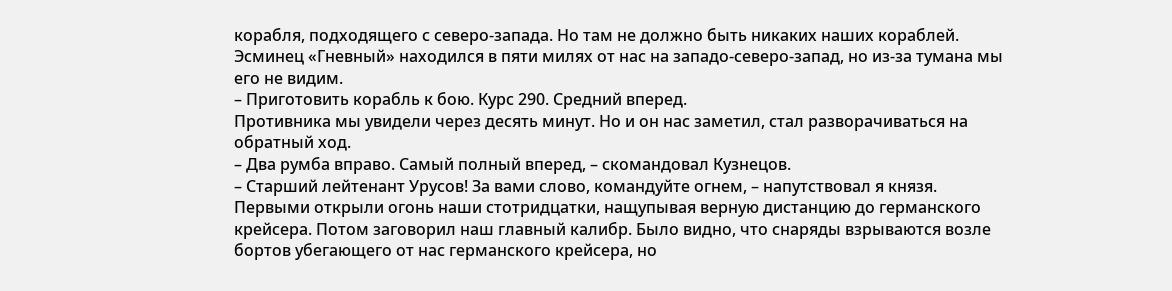корабля, подходящего с северо-запада. Но там не должно быть никаких наших кораблей. Эсминец «Гневный» находился в пяти милях от нас на западо-северо-запад, но из-за тумана мы его не видим.
– Приготовить корабль к бою. Курс 290. Средний вперед.
Противника мы увидели через десять минут. Но и он нас заметил, стал разворачиваться на обратный ход.
– Два румба вправо. Самый полный вперед, – скомандовал Кузнецов.
– Старший лейтенант Урусов! За вами слово, командуйте огнем, – напутствовал я князя.
Первыми открыли огонь наши стотридцатки, нащупывая верную дистанцию до германского крейсера. Потом заговорил наш главный калибр. Было видно, что снаряды взрываются возле бортов убегающего от нас германского крейсера, но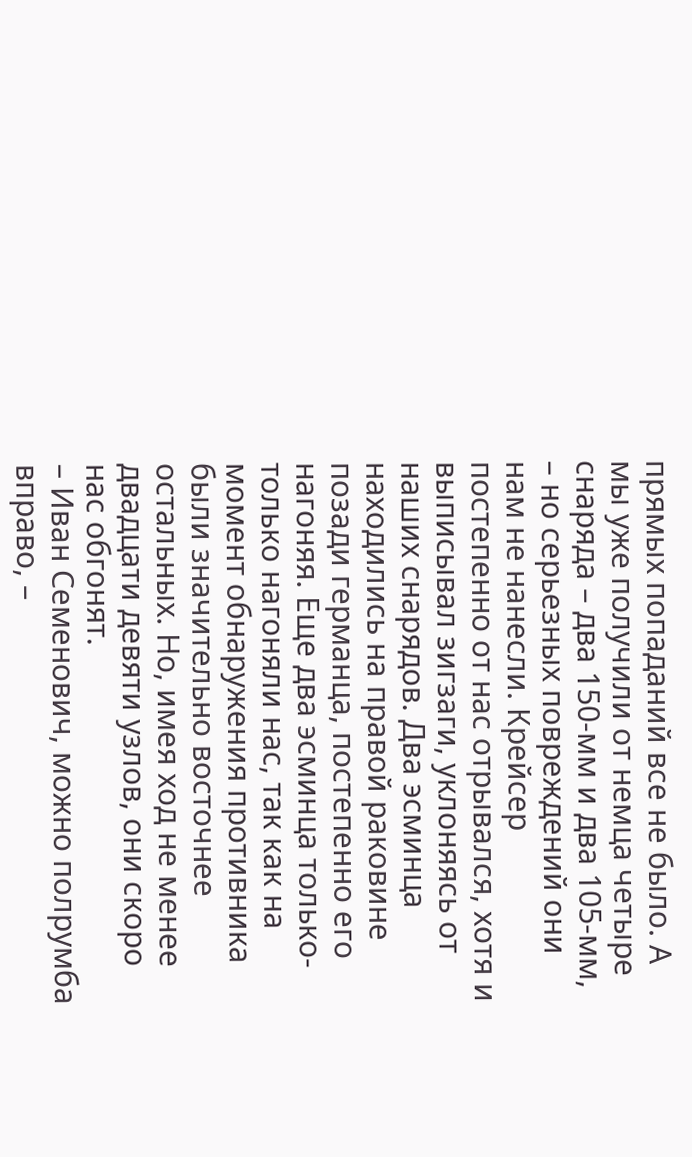прямых попаданий все не было. А мы уже получили от немца четыре снаряда – два 150-мм и два 105-мм, – но серьезных повреждений они нам не нанесли. Крейсер постепенно от нас отрывался, хотя и выписывал зигзаги, уклоняясь от наших снарядов. Два эсминца находились на правой раковине позади германца, постепенно его нагоняя. Еще два эсминца только-только нагоняли нас, так как на момент обнаружения противника были значительно восточнее остальных. Но, имея ход не менее двадцати девяти узлов, они скоро нас обгонят.
– Иван Семенович, можно полрумба вправо, –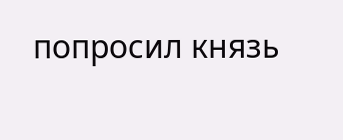попросил князь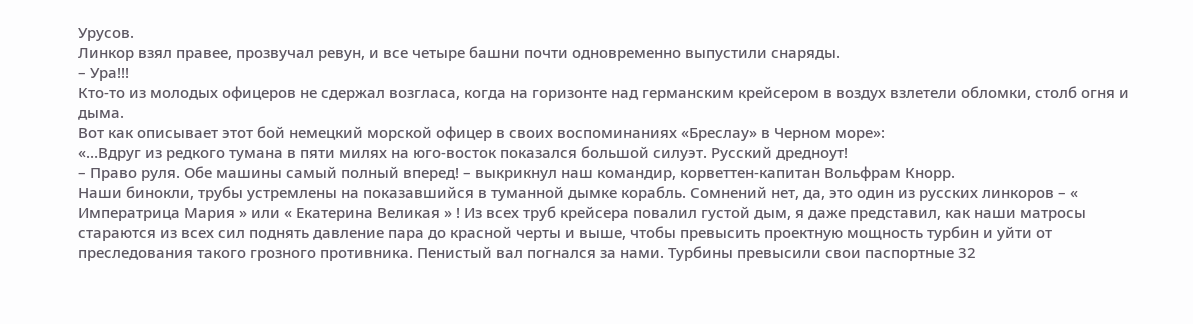Урусов.
Линкор взял правее, прозвучал ревун, и все четыре башни почти одновременно выпустили снаряды.
– Ура!!!
Кто-то из молодых офицеров не сдержал возгласа, когда на горизонте над германским крейсером в воздух взлетели обломки, столб огня и дыма.
Вот как описывает этот бой немецкий морской офицер в своих воспоминаниях «Бреслау» в Черном море»:
«…Вдруг из редкого тумана в пяти милях на юго-восток показался большой силуэт. Русский дредноут!
– Право руля. Обе машины самый полный вперед! – выкрикнул наш командир, корветтен-капитан Вольфрам Кнорр.
Наши бинокли, трубы устремлены на показавшийся в туманной дымке корабль. Сомнений нет, да, это один из русских линкоров – « Императрица Мария » или « Екатерина Великая » ! Из всех труб крейсера повалил густой дым, я даже представил, как наши матросы стараются из всех сил поднять давление пара до красной черты и выше, чтобы превысить проектную мощность турбин и уйти от преследования такого грозного противника. Пенистый вал погнался за нами. Турбины превысили свои паспортные 32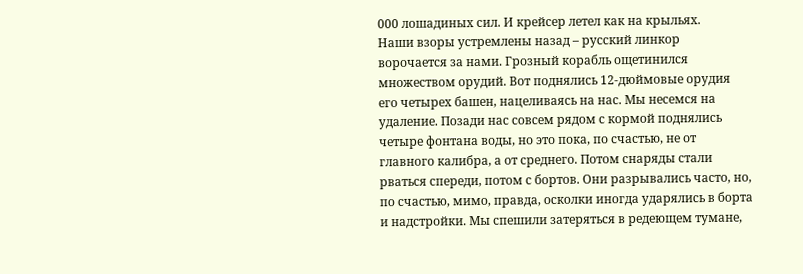000 лошадиных сил. И крейсер летел как на крыльях.
Наши взоры устремлены назад – русский линкор ворочается за нами. Грозный корабль ощетинился множеством орудий. Вот поднялись 12-дюймовые орудия его четырех башен, нацеливаясь на нас. Мы несемся на удаление. Позади нас совсем рядом с кормой поднялись четыре фонтана воды, но это пока, по счастью, не от главного калибра, а от среднего. Потом снаряды стали рваться спереди, потом с бортов. Они разрывались часто, но, по счастью, мимо, правда, осколки иногда ударялись в борта и надстройки. Мы спешили затеряться в редеющем тумане,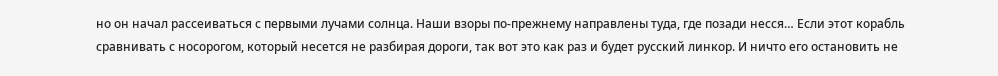но он начал рассеиваться с первыми лучами солнца. Наши взоры по-прежнему направлены туда, где позади несся… Если этот корабль сравнивать с носорогом, который несется не разбирая дороги, так вот это как раз и будет русский линкор. И ничто его остановить не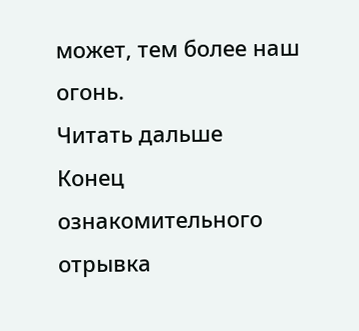может, тем более наш огонь.
Читать дальше
Конец ознакомительного отрывка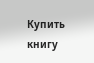Купить книгу